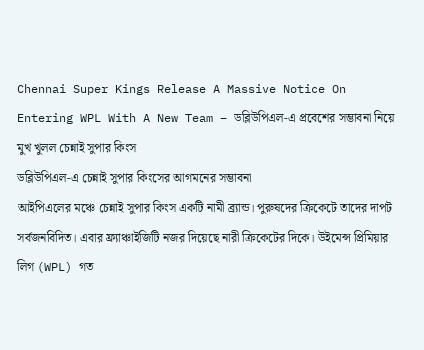Chennai Super Kings Release A Massive Notice On Entering WPL With A New Team – ডব্লিউপিএল-এ প্রবেশের সম্ভাবনা নিয়ে মুখ খুলল চেন্নাই সুপার কিংস
ডব্লিউপিএল-এ চেন্নাই সুপার কিংসের আগমনের সম্ভাবনা
আইপিএলের মঞ্চে চেন্নাই সুপার কিংস একটি নামী ব্র্যান্ড। পুরুষদের ক্রিকেটে তাদের দাপট সর্বজনবিদিত। এবার ফ্র্যাঞ্চাইজিটি নজর দিয়েছে নারী ক্রিকেটের দিকে। উইমেন্স প্রিমিয়ার লিগ (WPL) গত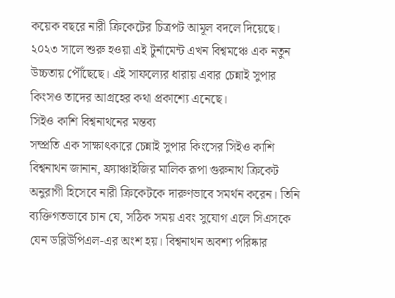কয়েক বছরে নারী ক্রিকেটের চিত্রপট আমূল বদলে দিয়েছে। ২০২৩ সালে শুরু হওয়া এই টুর্নামেন্ট এখন বিশ্বমঞ্চে এক নতুন উচ্চতায় পৌঁছেছে। এই সাফল্যের ধারায় এবার চেন্নাই সুপার কিংসও তাদের আগ্রহের কথা প্রকাশ্যে এনেছে।
সিইও কাশি বিশ্বনাথনের মন্তব্য
সম্প্রতি এক সাক্ষাৎকারে চেন্নাই সুপার কিংসের সিইও কাশি বিশ্বনাথন জানান, ফ্র্যাঞ্চাইজির মালিক রূপা গুরুনাথ ক্রিকেট অনুরাগী হিসেবে নারী ক্রিকেটকে দারুণভাবে সমর্থন করেন। তিনি ব্যক্তিগতভাবে চান যে, সঠিক সময় এবং সুযোগ এলে সিএসকে যেন ডব্লিউপিএল-এর অংশ হয়। বিশ্বনাথন অবশ্য পরিষ্কার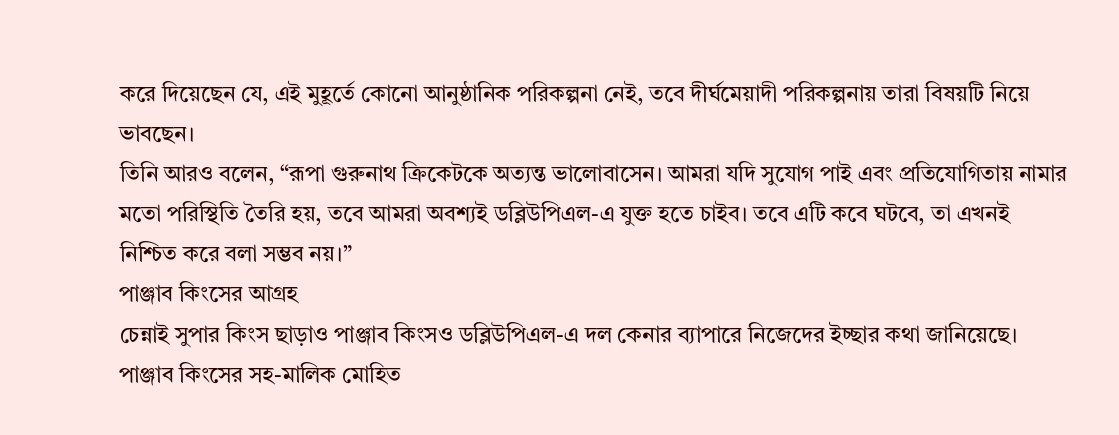করে দিয়েছেন যে, এই মুহূর্তে কোনো আনুষ্ঠানিক পরিকল্পনা নেই, তবে দীর্ঘমেয়াদী পরিকল্পনায় তারা বিষয়টি নিয়ে ভাবছেন।
তিনি আরও বলেন, “রূপা গুরুনাথ ক্রিকেটকে অত্যন্ত ভালোবাসেন। আমরা যদি সুযোগ পাই এবং প্রতিযোগিতায় নামার মতো পরিস্থিতি তৈরি হয়, তবে আমরা অবশ্যই ডব্লিউপিএল-এ যুক্ত হতে চাইব। তবে এটি কবে ঘটবে, তা এখনই নিশ্চিত করে বলা সম্ভব নয়।”
পাঞ্জাব কিংসের আগ্রহ
চেন্নাই সুপার কিংস ছাড়াও পাঞ্জাব কিংসও ডব্লিউপিএল-এ দল কেনার ব্যাপারে নিজেদের ইচ্ছার কথা জানিয়েছে। পাঞ্জাব কিংসের সহ-মালিক মোহিত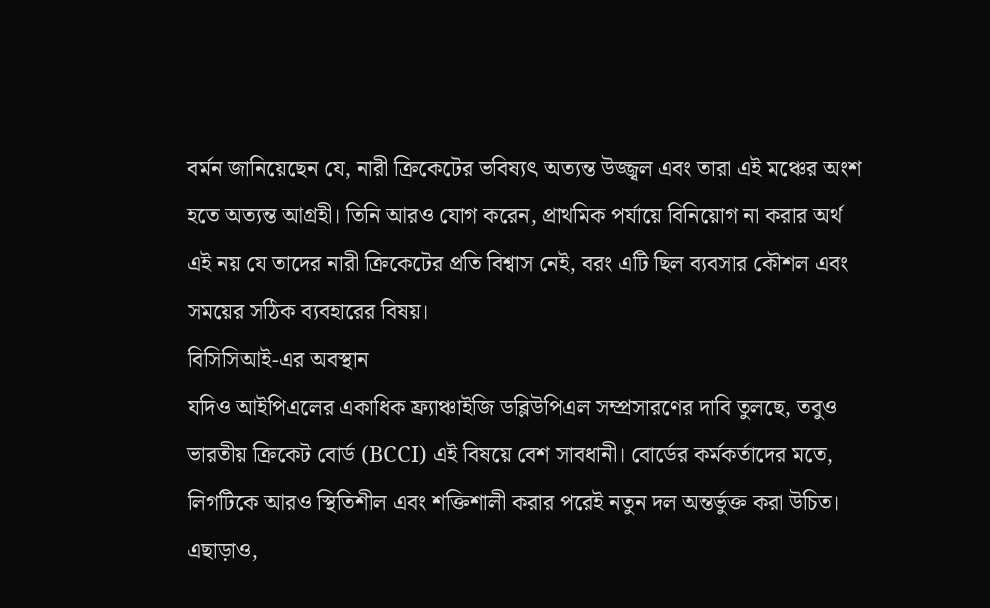বর্মন জানিয়েছেন যে, নারী ক্রিকেটের ভবিষ্যৎ অত্যন্ত উজ্জ্বল এবং তারা এই মঞ্চের অংশ হতে অত্যন্ত আগ্রহী। তিনি আরও যোগ করেন, প্রাথমিক পর্যায়ে বিনিয়োগ না করার অর্থ এই নয় যে তাদের নারী ক্রিকেটের প্রতি বিশ্বাস নেই, বরং এটি ছিল ব্যবসার কৌশল এবং সময়ের সঠিক ব্যবহারের বিষয়।
বিসিসিআই-এর অবস্থান
যদিও আইপিএলের একাধিক ফ্র্যাঞ্চাইজি ডব্লিউপিএল সম্প্রসারণের দাবি তুলছে, তবুও ভারতীয় ক্রিকেট বোর্ড (BCCI) এই বিষয়ে বেশ সাবধানী। বোর্ডের কর্মকর্তাদের মতে, লিগটিকে আরও স্থিতিশীল এবং শক্তিশালী করার পরেই নতুন দল অন্তর্ভুক্ত করা উচিত। এছাড়াও,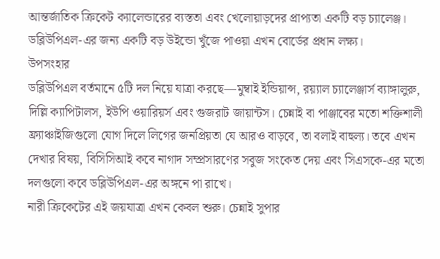আন্তর্জাতিক ক্রিকেট ক্যালেন্ডারের ব্যস্ততা এবং খেলোয়াড়দের প্রাপ্যতা একটি বড় চ্যালেঞ্জ। ডব্লিউপিএল-এর জন্য একটি বড় উইন্ডো খুঁজে পাওয়া এখন বোর্ডের প্রধান লক্ষ্য।
উপসংহার
ডব্লিউপিএল বর্তমানে ৫টি দল নিয়ে যাত্রা করছে—মুম্বাই ইন্ডিয়ান্স, রয়্যাল চ্যালেঞ্জার্স ব্যাঙ্গালুরু, দিল্লি ক্যাপিটালস, ইউপি ওয়ারিয়র্স এবং গুজরাট জায়ান্টস। চেন্নাই বা পাঞ্জাবের মতো শক্তিশালী ফ্র্যাঞ্চাইজিগুলো যোগ দিলে লিগের জনপ্রিয়তা যে আরও বাড়বে, তা বলাই বাহুল্য। তবে এখন দেখার বিষয়, বিসিসিআই কবে নাগাদ সম্প্রসারণের সবুজ সংকেত দেয় এবং সিএসকে-এর মতো দলগুলো কবে ডব্লিউপিএল-এর অঙ্গনে পা রাখে।
নারী ক্রিকেটের এই জয়যাত্রা এখন কেবল শুরু। চেন্নাই সুপার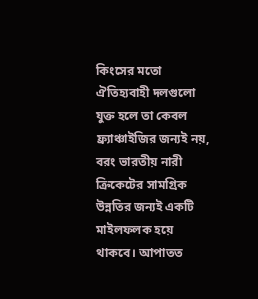কিংসের মতো ঐতিহ্যবাহী দলগুলো যুক্ত হলে তা কেবল ফ্র্যাঞ্চাইজির জন্যই নয়, বরং ভারতীয় নারী ক্রিকেটের সামগ্রিক উন্নতির জন্যই একটি মাইলফলক হয়ে থাকবে। আপাতত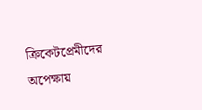ক্রিকেটপ্রেমীদের অপেক্ষায়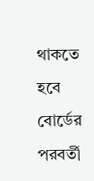থাকতে হবে বোর্ডের পরবর্তী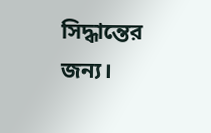সিদ্ধান্তের জন্য।